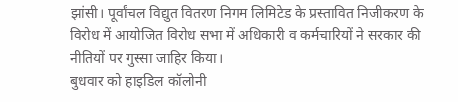झांसी। पूर्वांचल विद्युत वितरण निगम लिमिटेड के प्रस्तावित निजीकरण के विरोध में आयोजित विरोध सभा में अधिकारी व कर्मचारियों ने सरकार की नीतियों पर गुस्सा जाहिर किया।
बुधवार को हाइडिल कॉलोनी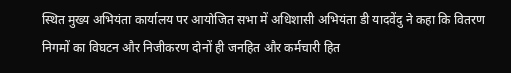स्थित मुख्य अभियंता कार्यालय पर आयोजित सभा में अधिशासी अभियंता डी यादवेंदु ने कहा कि वितरण निगमों का विघटन और निजीकरण दोनों ही जनहित और कर्मचारी हित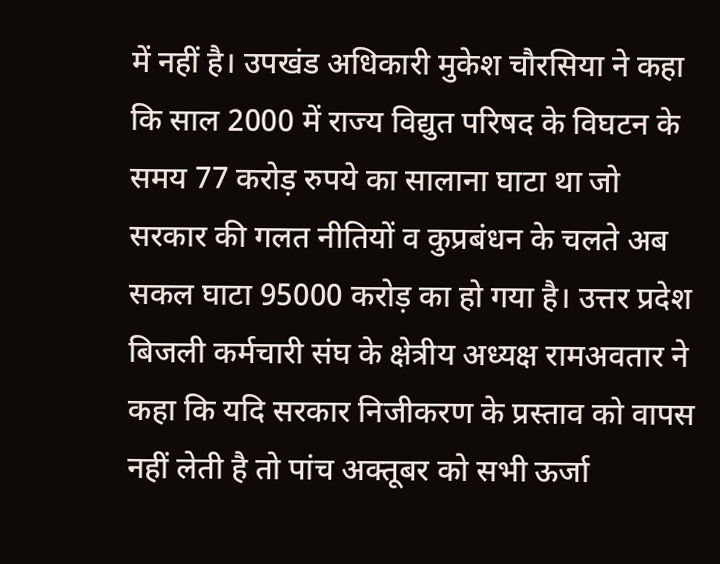में नहीं है। उपखंड अधिकारी मुकेश चौरसिया ने कहा कि साल 2000 में राज्य विद्युत परिषद के विघटन के समय 77 करोड़ रुपये का सालाना घाटा था जो सरकार की गलत नीतियों व कुप्रबंधन के चलते अब सकल घाटा 95000 करोड़ का हो गया है। उत्तर प्रदेश बिजली कर्मचारी संघ के क्षेत्रीय अध्यक्ष रामअवतार ने कहा कि यदि सरकार निजीकरण के प्रस्ताव को वापस नहीं लेती है तो पांच अक्तूबर को सभी ऊर्जा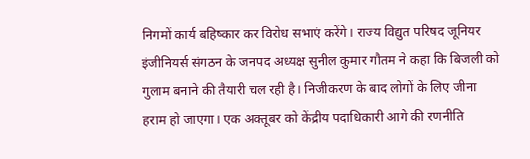निगमों कार्य बहिष्कार कर विरोध सभाएं करेंगे। राज्य विद्युत परिषद जूनियर इंजीनियर्स संगठन के जनपद अध्यक्ष सुनील कुमार गौतम ने कहा कि बिजली को गुलाम बनाने की तैयारी चल रही है। निजीकरण के बाद लोगों के लिए जीना हराम हो जाएगा। एक अक्तूबर को केंद्रीय पदाधिकारी आगे की रणनीति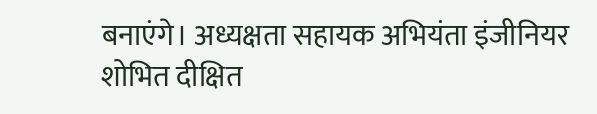बनाएंगे। अध्यक्षता सहायक अभियंता इंजीनियर शोभित दीक्षित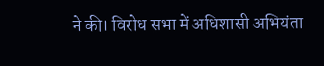ने की। विरोध सभा में अधिशासी अभियंता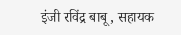इंजी रविंद्र बाबू, सहायक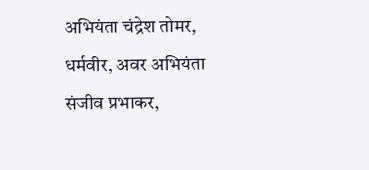अभियंता चंद्रेश तोमर, धर्मवीर, अवर अभियंता संजीव प्रभाकर,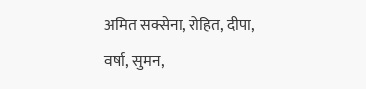अमित सक्सेना, रोहित, दीपा, वर्षा, सुमन,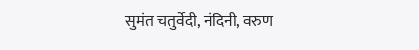सुमंत चतुर्वेदी, नंदिनी, वरुण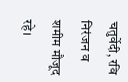चतुर्वेदी, रवि निरंजन व शमीम मौजूद रहे।